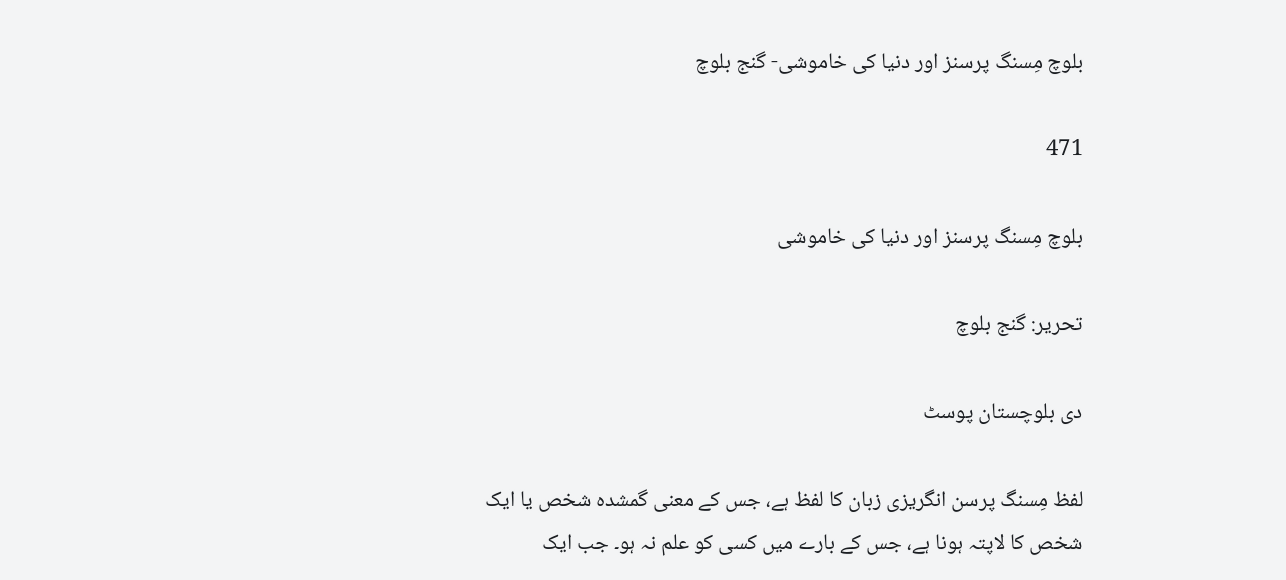بلوچ مِسنگ پرسنز اور دنیا کی خاموشی- گنج بلوچ

471

بلوچ مِسنگ پرسنز اور دنیا کی خاموشی

تحریر: گنج بلوچ

دی بلوچستان پوسٹ

لفظ مِسنگ پرسن انگریزی زبان کا لفظ ہے، جس کے معنی گمشدہ شخص یا ایک شخص کا لاپتہ ہونا ہے، جس کے بارے میں کسی کو علم نہ ہو۔ جب ایک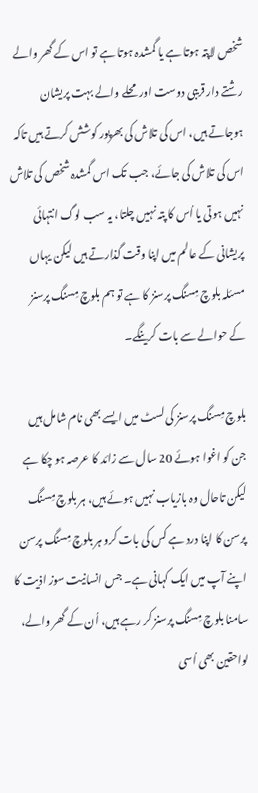شخص لاپتہ ہوتا ہے یا گمشدہ ہوتا ہے تو اس کے گھر والے رشتے دار قریبی دوست اور محلے والے بہت پریشان ہوجاتے ہیں، اس کی تلاش کی بھرپور کوشش کرتے ہیں تاکہ اس کی تلاش کی جائے، جب تک اس گمشدہ شخص کی تلاش نہیں ہوتی یا اُس کا پتہ نہیں چلتا، یہ سب لوگ انتہائی پریشانی کے عالم میں اپنا وقت گذارتے ہیں لیکن یہاں مسئلہ بلوچ مِسنگ پرسنز کا ہے تو ہم بلوچ مِسنگ پرسنز کے حوالے سے بات کرینگے۔

بلوچ مِسنگ پرسنز کی لسٹ میں ایسے بھی نام شامل ہیں جن کو اغوا ہوئے 20 سال سے زائد کا عرصہ ہو چکا ہے لیکن تاحال وہ بازیاب نہیں ہوئے ہیں، ہر بلوچ مِسنگ پرسن کا اپنا درد ہے کس کی بات کرو ہر بلوچ مِسنگ پرسن اپنے آپ میں ایک کہانی ہے۔ جس انسانیت سوز اذیت کا سامنا بلوچ مِسنگ پرسنز کر رہے ہیں، اُن کے گھر والے، لواحقین بھی اُسی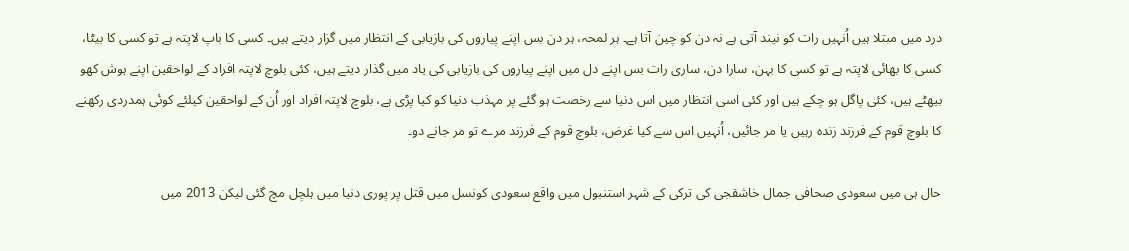درد میں مبتلا ہیں اُنہیں رات کو نیند آتی ہے نہ دن کو چین آتا ہے۔ ہر لمحہ، ہر دن بس اپنے پیاروں کی بازیابی کے انتظار میں گزار دیتے ہیں۔ کسی کا باپ لاپتہ ہے تو کسی کا بیٹا، کسی کا بھائی لاپتہ ہے تو کسی کا بہن، سارا دن، ساری رات بس اپنے دل میں اپنے پیاروں کی بازیابی کی یاد میں گذار دیتے ہیں، کئی بلوچ لاپتہ افراد کے لواحقین اپنے ہوش کھو بیھٹے ہیں، کئی پاگل ہو چکے ہیں اور کئی اسی انتظار میں اس دنیا سے رخصت ہو گئے پر مہذب دنیا کو کیا پڑی ہے، بلوچ لاپتہ افراد اور اُن کے لواحقین کیلئے کوئی ہمدردی رکھنے کا بلوچ قوم کے فرزند زندہ رہیں یا مر جائیں، اُنہیں اس سے کیا غرض، بلوچ قوم کے فرزند مرے تو مر جانے دو۔

حال ہی میں سعودی صحافی جمال خاشقجی کی ترکی کے شہر استنبول میں واقع سعودی کونسل میں قتل پر پوری دنیا میں ہلچل مچ گئی لیکن 2013 میں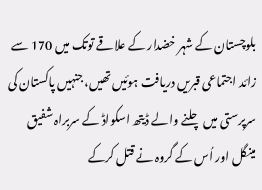بلوچستان کے شہر خضدار کے علاقے توتک میں 170 سے زائد اجتماعی قبریں دریافت ہوئیں تھیں، جنہیں پاکستان کی سرپرستی میں چلنے والے ڈیتھ اسکواڈ کے سربراہ شفیق مینگل اور اُس کے گروہ نے قتل کرکے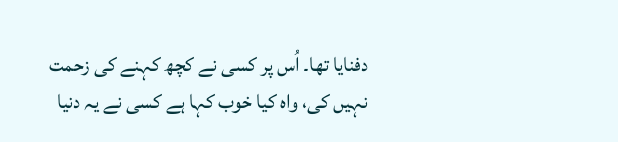دفنایا تھا۔ اُس پر کسی نے کچھ کہنے کی زحمت نہیں کی، واہ کیا خوب کہا ہے کسی نے یہ دنیا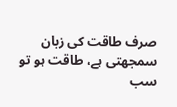صرف طاقت کی زبان سمجھتی ہے، طاقت ہو تو سب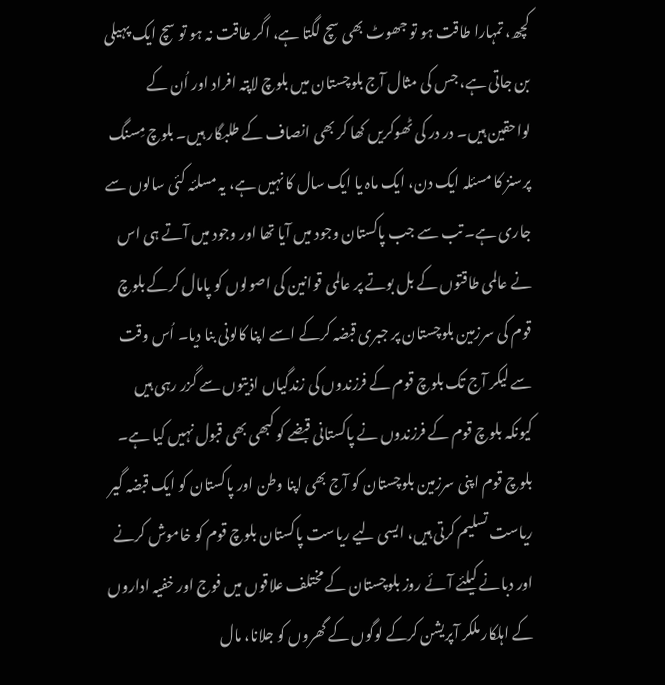کچھ، تمہارا طاقت ہو تو جھوٹ بھی سچ لگتا ہے، اگر طاقت نہ ہو تو سچ ایک پہیلی بن جاتی ہے، جس کی مثال آج بلوچستان میں بلوچ لاپتہ افراد اور اُن کے لواحقین ہیں۔ در در کی ٹھوکریں کھا کر بھی انصاف کے طلبگار ہیں۔ بلوچ مِسنگ پرسنز کا مسئلہ ایک دن، ایک ماہ یا ایک سال کا نہیں ہے، یہ مسلئہ کئی سالوں سے جاری ہے۔ تب سے جب پاکستان وجود میں آیا تھا اور وجود میں آتے ہی اس نے عالمی طاقتوں کے بل بوتے پر عالمی قوانین کی اصولوں کو پامال کرکے بلوچ قوم کی سرزمین بلوچستان پر جبری قبضہ کرکے اسے اپنا کالونی بنا دیا۔ اُس وقت سے لیکر آج تک بلوچ قوم کے فرزندوں کی زندگیاں اذیتوں سے گزر رہی ہیں کیونکہ بلوچ قوم کے فرزندوں نے پاکستانی قبضے کو کبھی بھی قبول نہیں کیا ہے۔ بلوچ قوم اپنی سرزمین بلوچستان کو آج بھی اپنا وطن اور پاکستان کو ایک قبضہ گیر ریاست تسلیم کرتی ہیں، ایسی لیے ریاست پاکستان بلوچ قوم کو خاموش کرنے اور دبانے کیلئے آئے روز بلوچستان کے مختلف علاقوں میں فوج اور خفیہ اداروں کے اہلکار ملکر آپریشن کرکے لوگوں کے گھروں کو جلانا، مال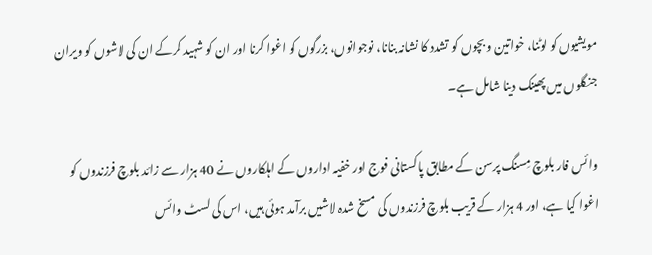مویشیوں کو لوٹنا، خواتین و بچوں کو تشدد کا نشانہ بنانا، نوجوانوں، بزرگوں کو اغوا کرنا اور ان کو شہید کرکے ان کی لاشوں کو ویران جنگلوں میں پھینک دینا شامل ہے۔

وائس فار بلوچ مِسنگ پرسن کے مطابق پاکستانی فوج اور خفیہ اداروں کے اہلکاروں نے 40 ہزار سے زائد بلوچ فرزندوں کو اغوا کیا ہے، اور 4 ہزار کے قریب بلوچ فرزندوں کی مسخ شدہ لاشیں برآمد ہوئی ہیں، اس کی لسٹ وائس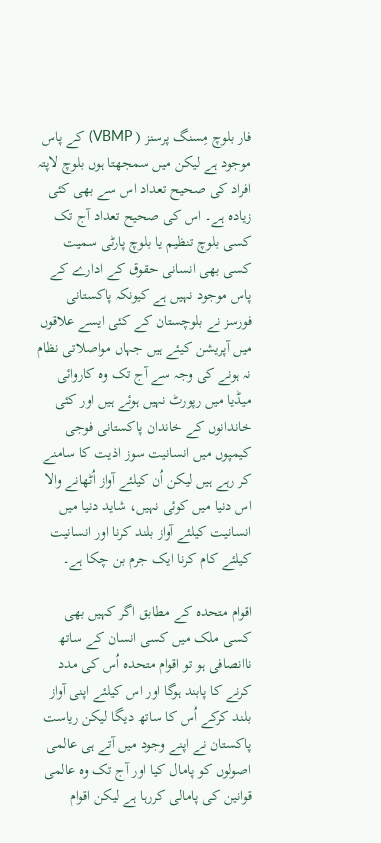فار بلوچ مِسنگ پرسنز ( VBMP) کے پاس موجود ہے لیکن میں سمجھتا ہوں بلوچ لاپتہ افراد کی صحیح تعداد اس سے بھی کئی زیادہ ہے۔ اس کی صحیح تعداد آج تک کسی بلوچ تنظیم یا بلوچ پارٹی سمیت کسی بھی انسانی حقوق کے ادارے کے پاس موجود نہیں ہے کیونکہ پاکستانی فورسز نے بلوچستان کے کئی ایسے علاقوں میں آپریشن کیئے ہیں جہاں مواصلاتی نظام نہ ہونے کی وجہ سے آج تک وہ کاروائی میڈیا میں رپورٹ نہیں ہوئے ہیں اور کئی خاندانوں کے خاندان پاکستانی فوجی کیمپوں میں انسانیت سوز اذیت کا سامنے کر رہے ہیں لیکن اُن کیلئے آواز اُٹھانے والا اس دنیا میں کوئی نہیں، شاید دنیا میں انسانیت کیلئے آواز بلند کرنا اور انسانیت کیلئے کام کرنا ایک جرم بن چکا ہے۔

اقوام متحدہ کے مطابق اگر کہیں بھی کسی ملک میں کسی انسان کے ساتھ ناانصافی ہو تو اقوام متحدہ اُس کی مدد کرنے کا پابند ہوگا اور اس کیلئے اپنی آواز بلند کرکے اُس کا ساتھ دیگا لیکن ریاست پاکستان نے اپنے وجود میں آتے ہی عالمی اصولوں کو پامال کیا اور آج تک وہ عالمی قوانین کی پامالی کررہا ہے لیکن اقوام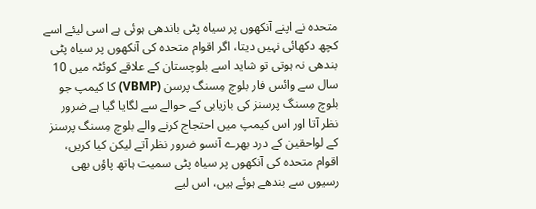متحدہ نے اپنے آنکھوں پر سیاہ پٹی باندھی ہوئی ہے اسی لیئے اسے کچھ دکھائی نہیں دیتا، اگر اقوام متحدہ کی آنکھوں پر سیاہ پٹی بندھی نہ ہوتی تو شاید اسے بلوچستان کے علاقے کوئٹہ میں 10 سال سے وائس فار بلوچ مِسنگ پرسن (VBMP) کا کیمپ جو بلوچ مِسنگ پرسنز کی بازیابی کے حوالے سے لگایا گیا ہے ضرور نظر آتا اور اس کیمپ میں احتجاج کرنے والے بلوچ مِسنگ پرسنز کے لواحقین کے درد بھرے آنسو ضرور نظر آتے لیکن کیا کریں، اقوام متحدہ کی آنکھوں پر سیاہ پٹی سمیت ہاتھ پاؤں بھی رسیوں سے بندھے ہوئے ہیں، اس لیے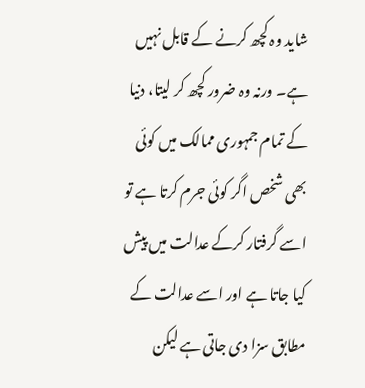شاید وہ کچھ کرنے کے قابل نہیں ہے۔ ورنہ وہ ضرور کچھ کر لیتا، دنیا کے تمام جمہوری ممالک میں کوئی بھی شخص اگر کوئی جرم کرتا ہے تو اسے گرفتار کرکے عدالت میں پیش کیا جاتا ہے اور اسے عدالت کے مطابق سزا دی جاتی ہے لیکن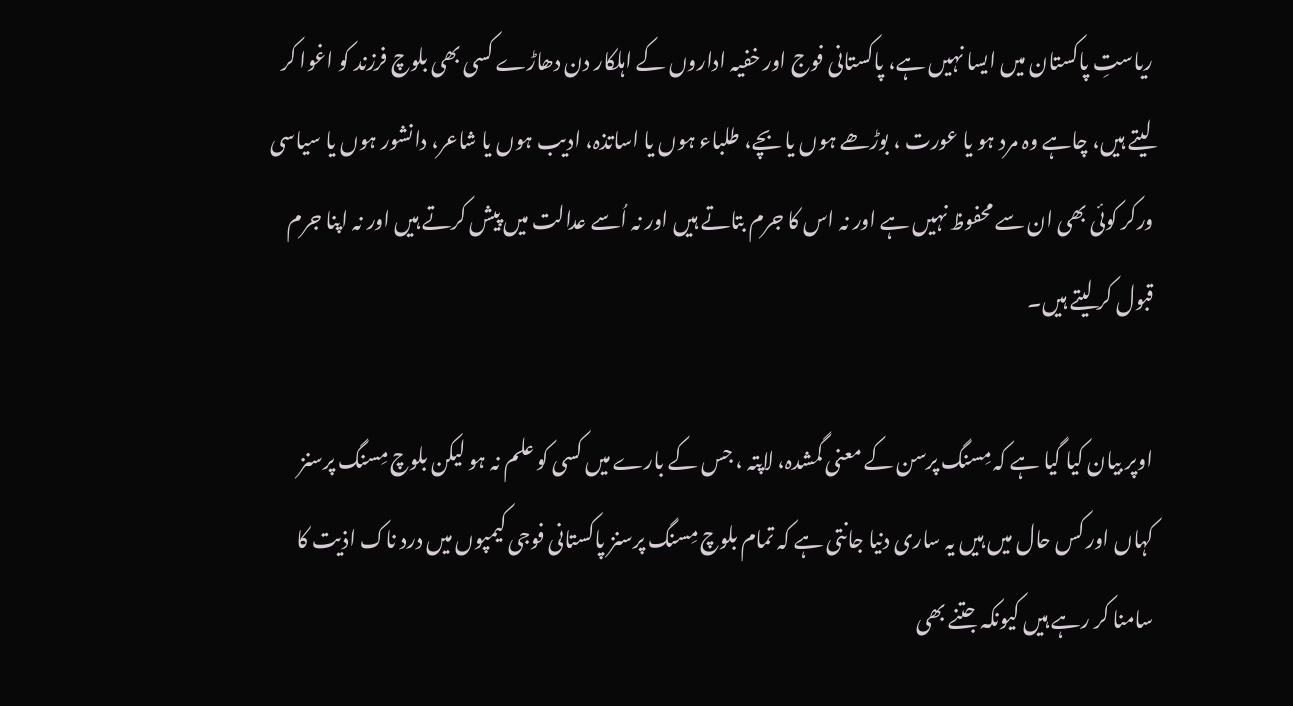ریاستِ پاکستان میں ایسا نہیں ہے، پاکستانی فوج اور خفیہ اداروں کے اہلکار دن دھاڑے کسی بھی بلوچ فرزند کو اغوا کر لیتے ہیں، چاہے وہ مرد ہو یا عورت ، بوڑھے ہوں یا بچے، طلباء ہوں یا اساتذہ، ادیب ہوں یا شاعر، دانشور ہوں یا سیاسی ورکر کوئی بھی ان سے محفوظ نہیں ہے اور نہ اس کا جرم بتاتے ہیں اور نہ اُسے عدالت میں پیش کرتے ہیں اور نہ اپنا جرم قبول کر لیتے ہیں۔

اوپر بیان کیا گیا ہے کہ مِسنگ پرسن کے معنی گمشدہ، لاپتہ ، جس کے بارے میں کسی کو علم نہ ہو لیکن بلوچ مِسنگ پرسنز کہاں اور کس حال میں ہیں یہ ساری دنیا جانتی ہے کہ تمام بلوچ مِسنگ پرسنز پاکستانی فوجی کیمپوں میں درد ناک اذیت کا سامنا کر رہے ہیں کیونکہ جتنے بھی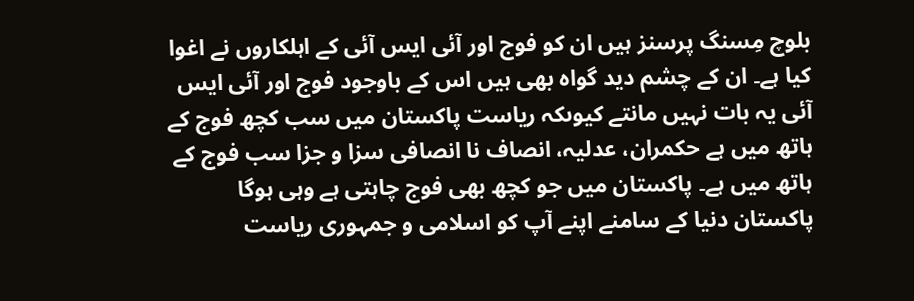بلوچ مِسنگ پرسنز ہیں ان کو فوج اور آئی ایس آئی کے اہلکاروں نے اغوا کیا ہے۔ ان کے چشم دید گواہ بھی ہیں اس کے باوجود فوج اور آئی ایس آئی یہ بات نہیں مانتے کیوںکہ ریاست پاکستان میں سب کچھ فوج کے ہاتھ میں ہے حکمران، عدلیہ، انصاف نا انصافی سزا و جزا سب فوج کے ہاتھ میں ہے۔ پاکستان میں جو کچھ بھی فوج چاہتی ہے وہی ہوگا پاکستان دنیا کے سامنے اپنے آپ کو اسلامی و جمہوری ریاست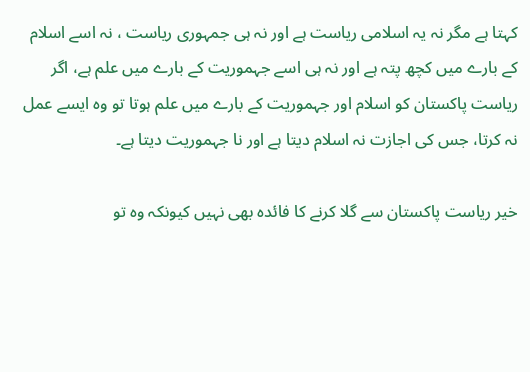کہتا ہے مگر نہ یہ اسلامی ریاست ہے اور نہ ہی جمہوری ریاست ، نہ اسے اسلام کے بارے میں کچھ پتہ ہے اور نہ ہی اسے جہموریت کے بارے میں علم ہے، اگر ریاست پاکستان کو اسلام اور جہموریت کے بارے میں علم ہوتا تو وہ ایسے عمل نہ کرتا، جس کی اجازت نہ اسلام دیتا ہے اور نا جہموریت دیتا ہے۔

خیر ریاست پاکستان سے گلا کرنے کا فائدہ بھی نہیں کیونکہ وہ تو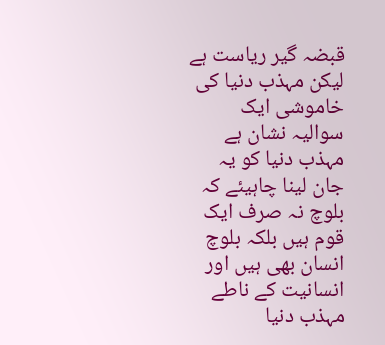قبضہ گیر ریاست ہے لیکن مہذب دنیا کی خاموشی ایک سوالیہ نشان ہے مہذب دنیا کو یہ جان لینا چاہیئے کہ بلوچ نہ صرف ایک قوم ہیں بلکہ بلوچ انسان بھی ہیں اور انسانیت کے ناطے مہذب دنیا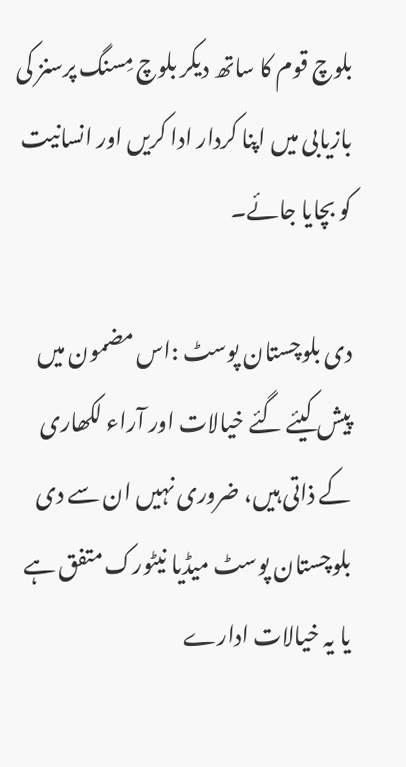بلوچ قوم کا ساتھ دیکر بلوچ مِسنگ پرسنز کی بازیابی میں اپنا کردار ادا کریں اور انسانیت کو بچایا جائے۔

دی بلوچستان پوسٹ :اس مضمون میں پیش کیئے گئے خیالات اور آراء لکھاری کے ذاتی ہیں، ضروری نہیں ان سے دی بلوچستان پوسٹ میڈیا نیٹورک متفق ہے یا یہ خیالات ادارے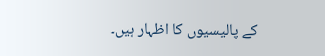کے پالیسیوں کا اظہار ہیں۔